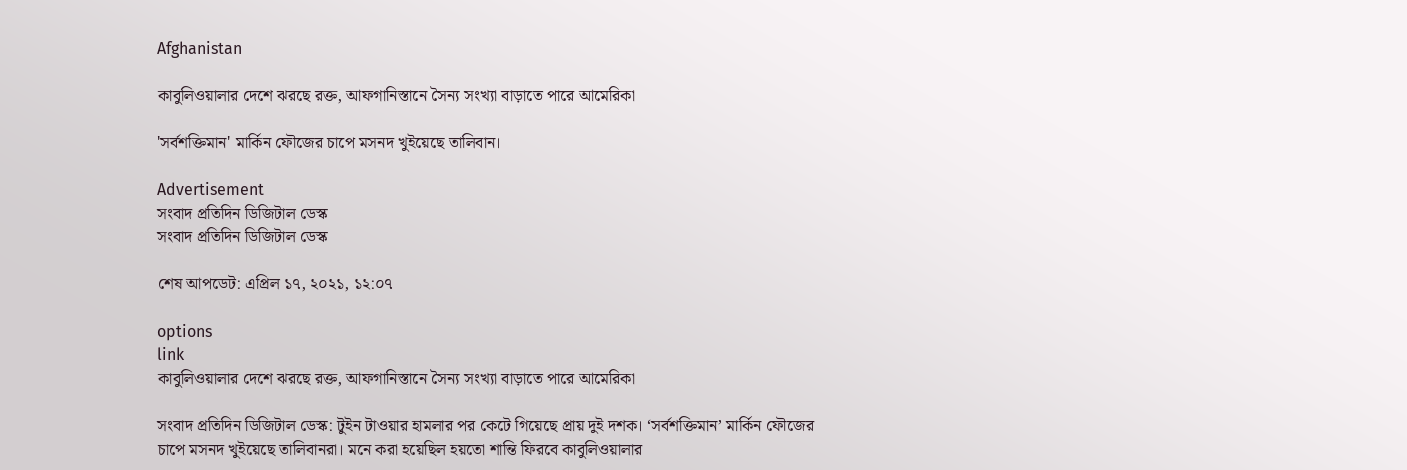Afghanistan

কাবুলিওয়ালার দেশে ঝরছে রক্ত, আফগানিস্তানে সৈন্য সংখ্যা বাড়াতে পারে আমেরিকা

'সর্বশক্তিমান' মার্কিন ফৌজের চাপে মসনদ খুইয়েছে তালিবান।

Advertisement
সংবাদ প্রতিদিন ডিজিটাল ডেস্ক
সংবাদ প্রতিদিন ডিজিটাল ডেস্ক

শেষ আপডেট: এপ্রিল ১৭, ২০২১, ১২:০৭

options
link
কাবুলিওয়ালার দেশে ঝরছে রক্ত, আফগানিস্তানে সৈন্য সংখ্যা বাড়াতে পারে আমেরিকা

সংবাদ প্রতিদিন ডিজিটাল ডেস্ক: টুইন টাওয়ার হামলার পর কেটে গিয়েছে প্রায় দুই দশক। ‘সর্বশক্তিমান’ মার্কিন ফৌজের চাপে মসনদ খুইয়েছে তালিবানরা। মনে করা হয়েছিল হয়তো শান্তি ফিরবে কাবুলিওয়ালার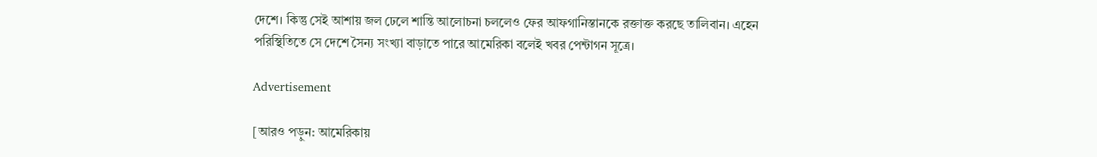দেশে। কিন্তু সেই আশায় জল ঢেলে শান্তি আলোচনা চললেও ফের আফগানিস্তানকে রক্তাক্ত করছে তালিবান। এহেন পরিস্থিতিতে সে দেশে সৈন্য সংখ্যা বাড়াতে পারে আমেরিকা বলেই খবর পেন্টাগন সূত্রে।

Advertisement

[আরও পড়ুন: আমেরিকায়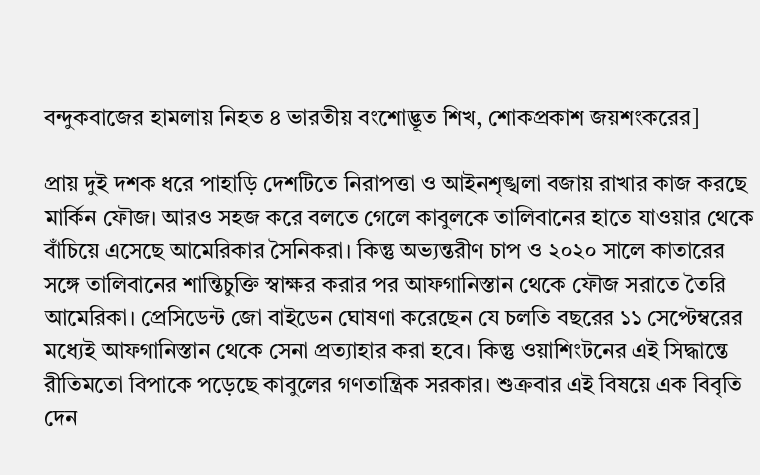বন্দুকবাজের হামলায় নিহত ৪ ভারতীয় বংশোদ্ভূত শিখ, শোকপ্রকাশ জয়শংকরের]

প্রায় দুই দশক ধরে পাহাড়ি দেশটিতে নিরাপত্তা ও আইনশৃঙ্খলা বজায় রাখার কাজ করছে মার্কিন ফৌজ। আরও সহজ করে বলতে গেলে কাবুলকে তালিবানের হাতে যাওয়ার থেকে বাঁচিয়ে এসেছে আমেরিকার সৈনিকরা। কিন্তু অভ্যন্তরীণ চাপ ও ২০২০ সালে কাতারের সঙ্গে তালিবানের শান্তিচুক্তি স্বাক্ষর করার পর আফগানিস্তান থেকে ফৌজ সরাতে তৈরি আমেরিকা। প্রেসিডেন্ট জো বাইডেন ঘোষণা করেছেন যে চলতি বছরের ১১ সেপ্টেম্বরের মধ্যেই আফগানিস্তান থেকে সেনা প্রত্যাহার করা হবে। কিন্তু ওয়াশিংটনের এই সিদ্ধান্তে রীতিমতো বিপাকে পড়েছে কাবুলের গণতান্ত্রিক সরকার। শুক্রবার এই বিষয়ে এক বিবৃতি দেন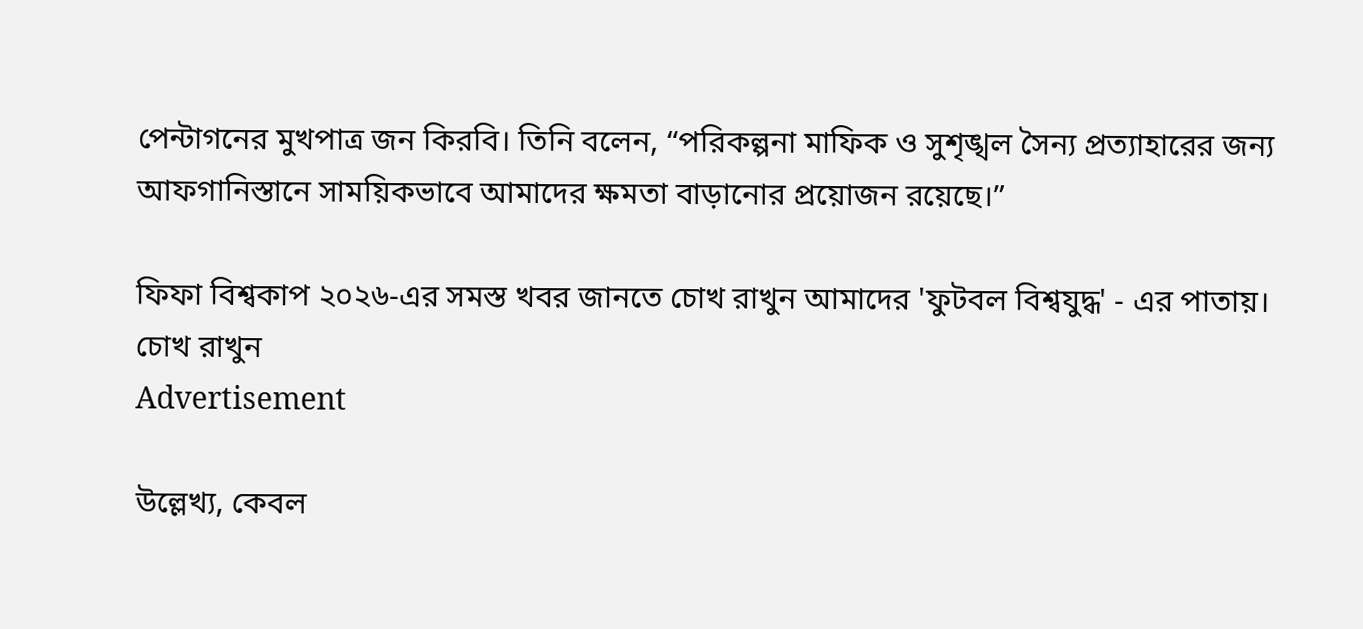পেন্টাগনের মুখপাত্র জন কিরবি। তিনি বলেন, “পরিকল্পনা মাফিক ও সুশৃঙ্খল সৈন্য প্রত্যাহারের জন্য আফগানিস্তানে সাময়িকভাবে আমাদের ক্ষমতা বাড়ানোর প্রয়োজন রয়েছে।”

ফিফা বিশ্বকাপ ২০২৬-এর সমস্ত খবর জানতে চোখ রাখুন আমাদের 'ফুটবল বিশ্বযুদ্ধ' - এর পাতায়।
চোখ রাখুন
Advertisement

উল্লেখ্য, কেবল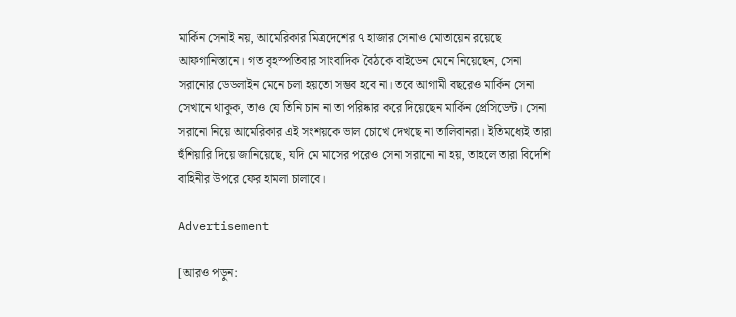মার্কিন সেনাই নয়, আমেরিকার মিত্রদেশের ৭ হাজার সেনাও মোতায়েন রয়েছে আফগানিস্তানে। গত বৃহস্পতিবার সাংবাদিক বৈঠকে বাইডেন মেনে নিয়েছেন, সেনা সরানোর ডেডলাইন মেনে চলা হয়তো সম্ভব হবে না। তবে আগামী বছরেও মার্কিন সেনা সেখানে থাকুক, তাও যে তিনি চান না তা পরিষ্কার করে দিয়েছেন মার্কিন প্রেসিডেন্ট। সেনা সরানো নিয়ে আমেরিকার এই সংশয়কে ভাল চোখে দেখছে না তালিবানরা। ইতিমধ্যেই তারা হুঁশিয়ারি দিয়ে জানিয়েছে, যদি মে মাসের পরেও সেনা সরানো না হয়, তাহলে তারা বিদেশি বাহিনীর উপরে ফের হামলা চালাবে।

Advertisement

[আরও পড়ুন: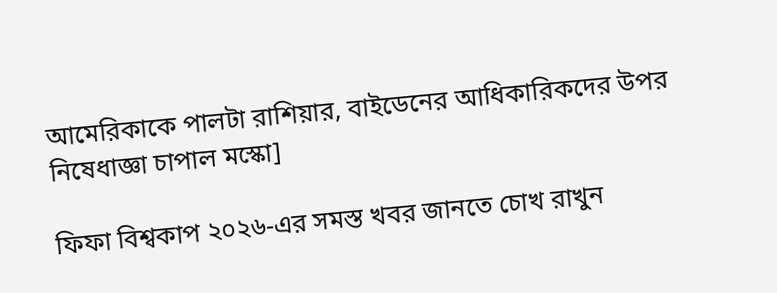আমেরিকাকে পালটা রাশিয়ার, বাইডেনের আধিকারিকদের উপর নিষেধাজ্ঞা চাপাল মস্কো]

ফিফা বিশ্বকাপ ২০২৬-এর সমস্ত খবর জানতে চোখ রাখুন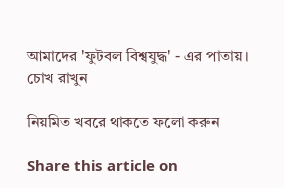আমাদের 'ফুটবল বিশ্বযুদ্ধ' - এর পাতায়।
চোখ রাখুন

নিয়মিত খবরে থাকতে ফলো করুন

Share this article on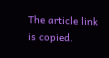The article link is copied.